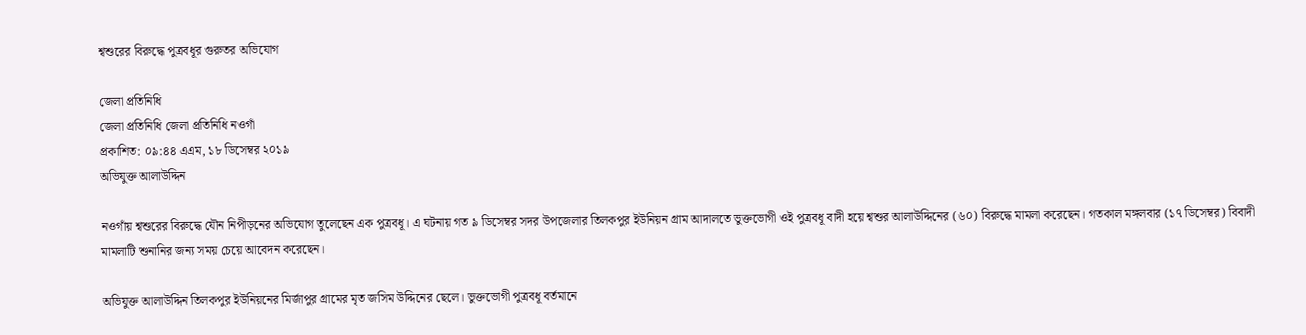শ্বশুরের বিরুদ্ধে পুত্রবধূর গুরুতর অভিযোগ

জেলা প্রতিনিধি
জেলা প্রতিনিধি জেলা প্রতিনিধি নওগাঁ
প্রকাশিত: ০৯:৪৪ এএম, ১৮ ডিসেম্বর ২০১৯
অভিযুক্ত আলাউদ্দিন

নওগাঁয় শ্বশুরের বিরুদ্ধে যৌন নিপীড়নের অভিযোগ তুলেছেন এক পুত্রবধূ। এ ঘটনায় গত ৯ ডিসেম্বর সদর উপজেলার তিলকপুর ইউনিয়ন গ্রাম আদালতে ভুক্তভোগী ওই পুত্রবধূ বাদী হয়ে শ্বশুর আলাউদ্দিনের (৬০) বিরুদ্ধে মামলা করেছেন। গতকাল মঙ্গলবার (১৭ ডিসেম্বর) বিবাদী মামলাটি শুনানির জন্য সময় চেয়ে আবেদন করেছেন।

অভিযুক্ত আলাউদ্দিন তিলকপুর ইউনিয়নের মির্জাপুর গ্রামের মৃত জসিম উদ্দিনের ছেলে। ভুক্তভোগী পুত্রবধূ বর্তমানে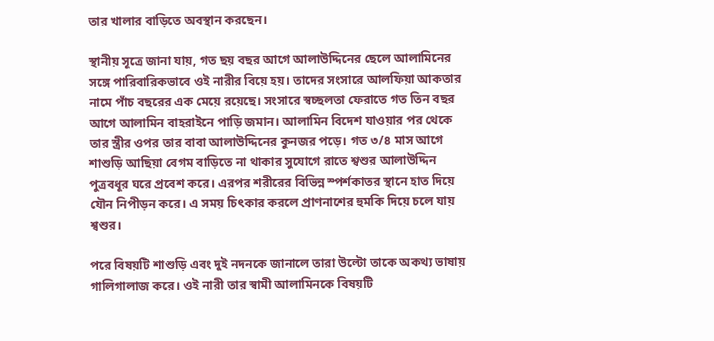তার খালার বাড়িতে অবস্থান করছেন।

স্থানীয় সূত্রে জানা যায়, গত ছয় বছর আগে আলাউদ্দিনের ছেলে আলামিনের সঙ্গে পারিবারিকভাবে ওই নারীর বিয়ে হয়। তাদের সংসারে আলফিয়া আকতার নামে পাঁচ বছরের এক মেয়ে রয়েছে। সংসারে স্বচ্ছলতা ফেরাতে গত তিন বছর আগে আলামিন বাহরাইনে পাড়ি জমান। আলামিন বিদেশ যাওয়ার পর থেকে তার স্ত্রীর ওপর তার বাবা আলাউদ্দিনের কুনজর পড়ে। গত ৩/৪ মাস আগে শাশুড়ি আছিয়া বেগম বাড়িতে না থাকার সুযোগে রাতে শ্বশুর আলাউদ্দিন পুত্রবধূর ঘরে প্রবেশ করে। এরপর শরীরের বিভিন্ন স্পর্শকাতর স্থানে হাত দিয়ে যৌন নিপীড়ন করে। এ সময় চিৎকার করলে প্রাণনাশের হুমকি দিয়ে চলে যায় শ্বশুর।

পরে বিষয়টি শাশুড়ি এবং দুই নদনকে জানালে তারা উল্টো তাকে অকথ্য ভাষায় গালিগালাজ করে। ওই নারী তার স্বামী আলামিনকে বিষয়টি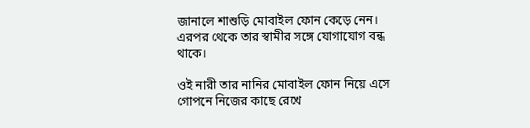জানালে শাশুড়ি মোবাইল ফোন কেড়ে নেন। এরপর থেকে তার স্বামীর সঙ্গে যোগাযোগ বন্ধ থাকে।

ওই নারী তার নানির মোবাইল ফোন নিয়ে এসে গোপনে নিজের কাছে রেখে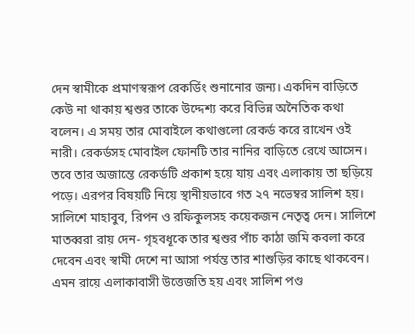দেন স্বামীকে প্রমাণস্বরূপ রেকর্ডিং শুনানোর জন্য। একদিন বাড়িতে কেউ না থাকায় শ্বশুর তাকে উদ্দেশ্য করে বিভিন্ন অনৈতিক কথা বলেন। এ সময় তার মোবাইলে কথাগুলো রেকর্ড করে রাখেন ওই নারী। রেকর্ডসহ মোবাইল ফোনটি তার নানির বাড়িতে রেখে আসেন। তবে তার অজান্তে রেকর্ডটি প্রকাশ হয়ে যায় এবং এলাকায় তা ছড়িয়ে পড়ে। এরপর বিষয়টি নিয়ে স্থানীয়ভাবে গত ২৭ নভেম্বর সালিশ হয়। সালিশে মাহাবুব, রিপন ও রফিকুলসহ কয়েকজন নেতৃত্ব দেন। সালিশে মাতব্বরা রায় দেন- গৃহবধূকে তার শ্বশুর পাঁচ কাঠা জমি কবলা করে দেবেন এবং স্বামী দেশে না আসা পর্যন্ত তার শাশুড়ির কাছে থাকবেন। এমন রায়ে এলাকাবাসী উত্তেজতি হয় এবং সালিশ পণ্ড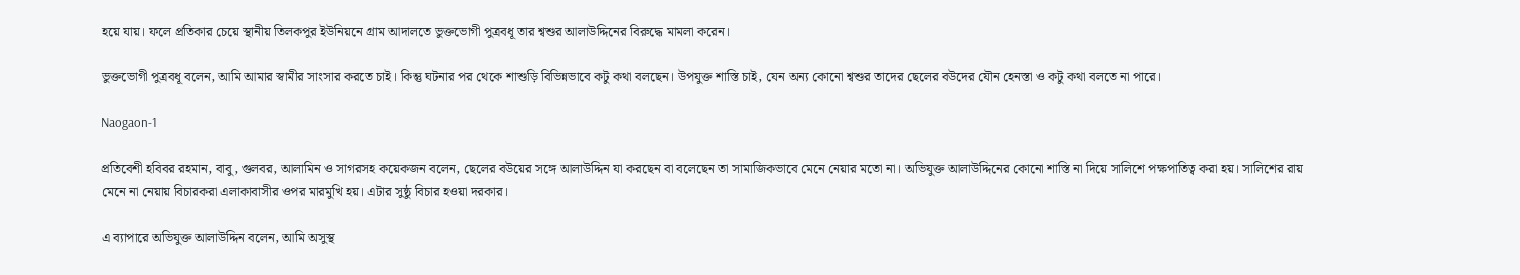হয়ে যায়। ফলে প্রতিকার চেয়ে স্থানীয় তিলকপুর ইউনিয়নে গ্রাম আদালতে ভুক্তভোগী পুত্রবধূ তার শ্বশুর আলাউদ্দিনের বিরুদ্ধে মামলা করেন।

ভুক্তভোগী পুত্রবধূ বলেন, আমি আমার স্বামীর সাংসার করতে চাই। কিন্তু ঘটনার পর থেকে শাশুড়ি বিভিন্নভাবে কটু কথা বলছেন। উপযুক্ত শাস্তি চাই, যেন অন্য কোনো শ্বশুর তাদের ছেলের বউদের যৌন হেনস্তা ও কটু কথা বলতে না পারে।

Naogaon-1

প্রতিবেশী হবিবর রহমান, বাবু, গুলবর, আলামিন ও সাগরসহ কয়েকজন বলেন, ছেলের বউয়ের সঙ্গে আলাউদ্দিন যা করছেন বা বলেছেন তা সামাজিকভাবে মেনে নেয়ার মতো না। অভিযুক্ত আলাউদ্দিনের কোনো শাস্তি না দিয়ে সালিশে পক্ষপাতিত্ব করা হয়। সালিশের রায় মেনে না নেয়ায় বিচারকরা এলাকাবাসীর ওপর মারমুখি হয়। এটার সুষ্ঠু বিচার হওয়া দরকার।

এ ব্যাপারে অভিযুক্ত আলাউদ্দিন বলেন, আমি অসুস্থ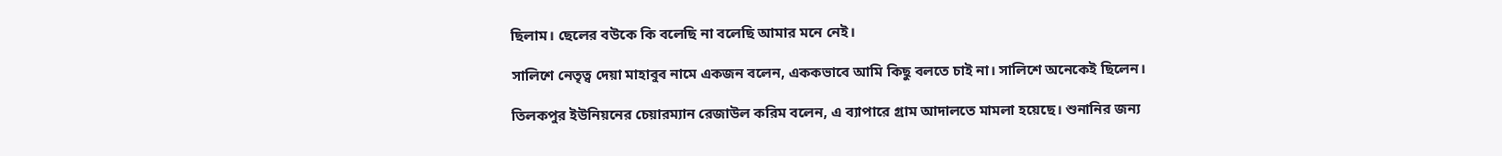ছিলাম। ছেলের বউকে কি বলেছি না বলেছি আমার মনে নেই।

সালিশে নেতৃত্ব দেয়া মাহাবুব নামে একজন বলেন, এককভাবে আমি কিছু বলতে চাই না। সালিশে অনেকেই ছিলেন।

তিলকপুর ইউনিয়নের চেয়ারম্যান রেজাউল করিম বলেন, এ ব্যাপারে গ্রাম আদালতে মামলা হয়েছে। শুনানির জন্য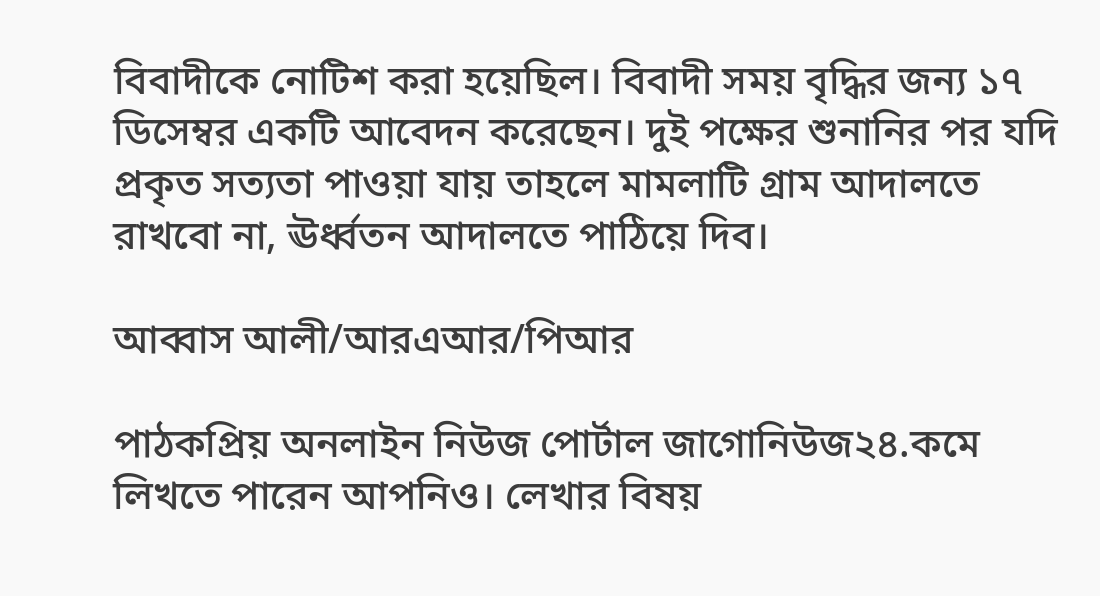বিবাদীকে নোটিশ করা হয়েছিল। বিবাদী সময় বৃদ্ধির জন্য ১৭ ডিসেম্বর একটি আবেদন করেছেন। দুই পক্ষের শুনানির পর যদি প্রকৃত সত্যতা পাওয়া যায় তাহলে মামলাটি গ্রাম আদালতে রাখবো না, ঊর্ধ্বতন আদালতে পাঠিয়ে দিব।

আব্বাস আলী/আরএআর/পিআর

পাঠকপ্রিয় অনলাইন নিউজ পোর্টাল জাগোনিউজ২৪.কমে লিখতে পারেন আপনিও। লেখার বিষয়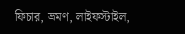ফিচার, ভ্রমণ, লাইফস্টাইল,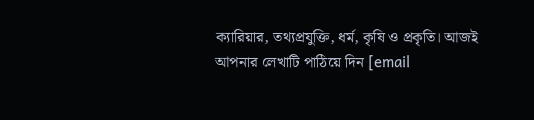ক্যারিয়ার, তথ্যপ্রযুক্তি, ধর্ম, কৃষি ও প্রকৃতি। আজই আপনার লেখাটি পাঠিয়ে দিন [email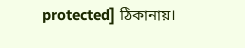protected] ঠিকানায়।